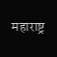महाराष्ट्र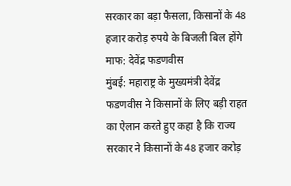सरकार का बड़ा फैसला, किसानों के 48 हजार करोड़ रुपये के बिजली बिल होंगे माफ: देवेंद्र फडणवीस
मुंबई: महाराष्ट्र के मुख्यमंत्री देवेंद्र फडणवीस ने किसानों के लिए बड़ी राहत का ऐलान करते हुए कहा है कि राज्य सरकार ने किसानों के 48 हजार करोड़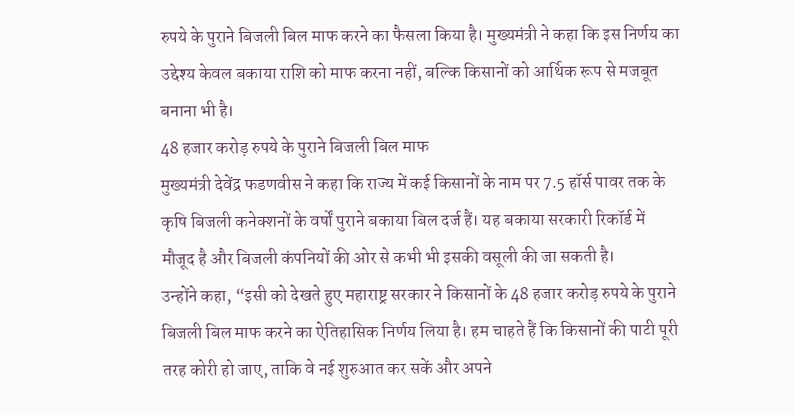रुपये के पुराने बिजली बिल माफ करने का फैसला किया है। मुख्यमंत्री ने कहा कि इस निर्णय का उद्देश्य केवल बकाया राशि को माफ करना नहीं, बल्कि किसानों को आर्थिक रूप से मजबूत बनाना भी है।
48 हजार करोड़ रुपये के पुराने बिजली बिल माफ
मुख्यमंत्री देवेंद्र फडणवीस ने कहा कि राज्य में कई किसानों के नाम पर 7.5 हॉर्स पावर तक के कृषि बिजली कनेक्शनों के वर्षों पुराने बकाया बिल दर्ज हैं। यह बकाया सरकारी रिकॉर्ड में मौजूद है और बिजली कंपनियों की ओर से कभी भी इसकी वसूली की जा सकती है।
उन्होंने कहा, “इसी को देखते हुए महाराष्ट्र सरकार ने किसानों के 48 हजार करोड़ रुपये के पुराने बिजली बिल माफ करने का ऐतिहासिक निर्णय लिया है। हम चाहते हैं कि किसानों की पाटी पूरी तरह कोरी हो जाए, ताकि वे नई शुरुआत कर सकें और अपने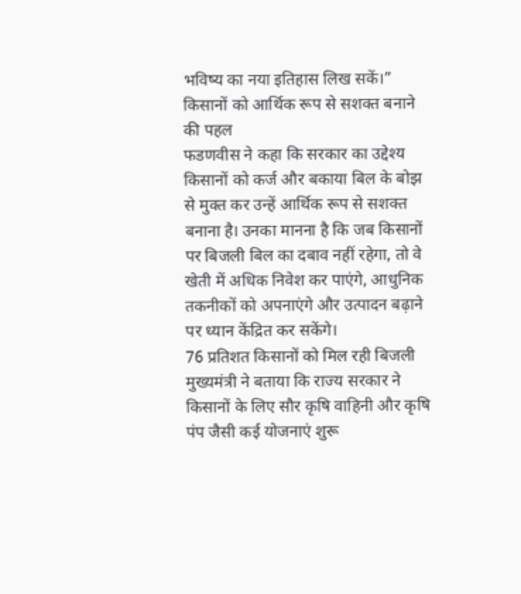भविष्य का नया इतिहास लिख सकें।”
किसानों को आर्थिक रूप से सशक्त बनाने की पहल
फडणवीस ने कहा कि सरकार का उद्देश्य किसानों को कर्ज और बकाया बिल के बोझ से मुक्त कर उन्हें आर्थिक रूप से सशक्त बनाना है। उनका मानना है कि जब किसानों पर बिजली बिल का दबाव नहीं रहेगा, तो वे खेती में अधिक निवेश कर पाएंगे, आधुनिक तकनीकों को अपनाएंगे और उत्पादन बढ़ाने पर ध्यान केंद्रित कर सकेंगे।
76 प्रतिशत किसानों को मिल रही बिजली
मुख्यमंत्री ने बताया कि राज्य सरकार ने किसानों के लिए सौर कृषि वाहिनी और कृषि पंप जैसी कई योजनाएं शुरू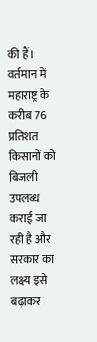की हैं। वर्तमान में महाराष्ट्र के करीब 76 प्रतिशत किसानों को बिजली उपलब्ध कराई जा रही है और सरकार का लक्ष्य इसे बढ़ाकर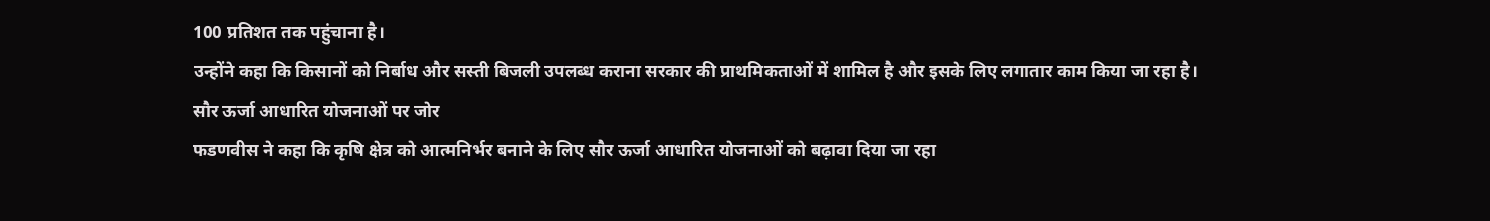100 प्रतिशत तक पहुंचाना है।
उन्होंने कहा कि किसानों को निर्बाध और सस्ती बिजली उपलब्ध कराना सरकार की प्राथमिकताओं में शामिल है और इसके लिए लगातार काम किया जा रहा है।
सौर ऊर्जा आधारित योजनाओं पर जोर
फडणवीस ने कहा कि कृषि क्षेत्र को आत्मनिर्भर बनाने के लिए सौर ऊर्जा आधारित योजनाओं को बढ़ावा दिया जा रहा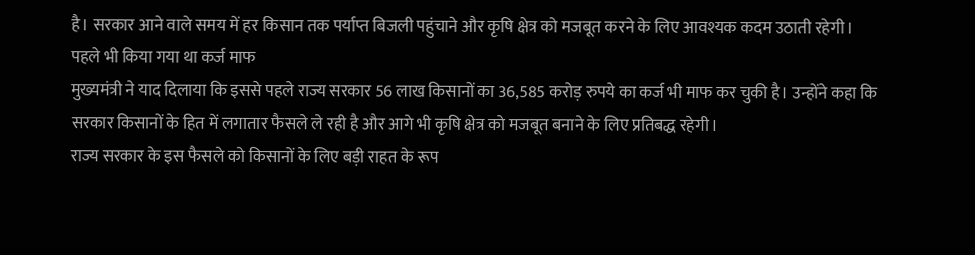है। सरकार आने वाले समय में हर किसान तक पर्याप्त बिजली पहुंचाने और कृषि क्षेत्र को मजबूत करने के लिए आवश्यक कदम उठाती रहेगी।
पहले भी किया गया था कर्ज माफ
मुख्यमंत्री ने याद दिलाया कि इससे पहले राज्य सरकार 56 लाख किसानों का 36,585 करोड़ रुपये का कर्ज भी माफ कर चुकी है। उन्होंने कहा कि सरकार किसानों के हित में लगातार फैसले ले रही है और आगे भी कृषि क्षेत्र को मजबूत बनाने के लिए प्रतिबद्ध रहेगी।
राज्य सरकार के इस फैसले को किसानों के लिए बड़ी राहत के रूप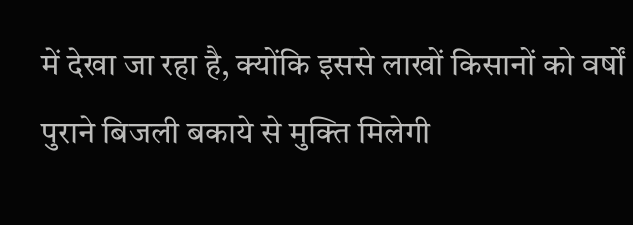में देखा जा रहा है, क्योंकि इससे लाखों किसानों को वर्षों पुराने बिजली बकाये से मुक्ति मिलेगी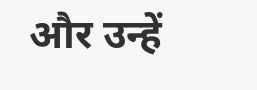और उन्हें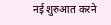नई शुरुआत करने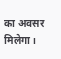का अवसर मिलेगा।